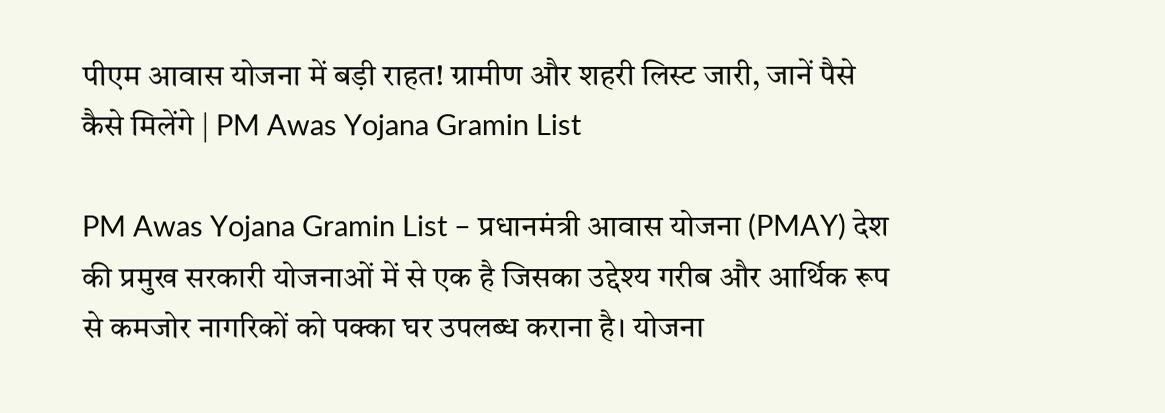पीएम आवास योजना में बड़ी राहत! ग्रामीण और शहरी लिस्ट जारी, जानें पैसे कैसे मिलेंगे | PM Awas Yojana Gramin List

PM Awas Yojana Gramin List – प्रधानमंत्री आवास योजना (PMAY) देश की प्रमुख सरकारी योजनाओं में से एक है जिसका उद्देश्य गरीब और आर्थिक रूप से कमजोर नागरिकों को पक्का घर उपलब्ध कराना है। योजना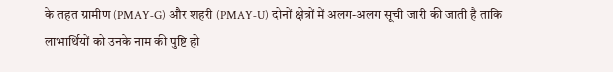के तहत ग्रामीण (PMAY‑G) और शहरी (PMAY‑U) दोनों क्षेत्रों में अलग-अलग सूची जारी की जाती है ताकि लाभार्थियों को उनके नाम की पुष्टि हो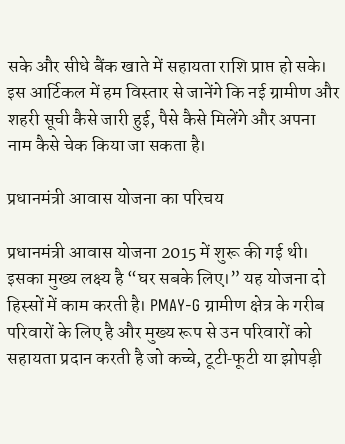सके और सीधे बैंक खाते में सहायता राशि प्राप्त हो सके। इस आर्टिकल में हम विस्तार से जानेंगे कि नई ग्रामीण और शहरी सूची कैसे जारी हुई, पैसे कैसे मिलेंगे और अपना नाम कैसे चेक किया जा सकता है।

प्रधानमंत्री आवास योजना का परिचय

प्रधानमंत्री आवास योजना 2015 में शुरू की गई थी। इसका मुख्य लक्ष्य है “घर सबके लिए।” यह योजना दो हिस्सों में काम करती है। PMAY‑G ग्रामीण क्षेत्र के गरीब परिवारों के लिए है और मुख्य रूप से उन परिवारों को सहायता प्रदान करती है जो कच्चे, टूटी‑फूटी या झोपड़ी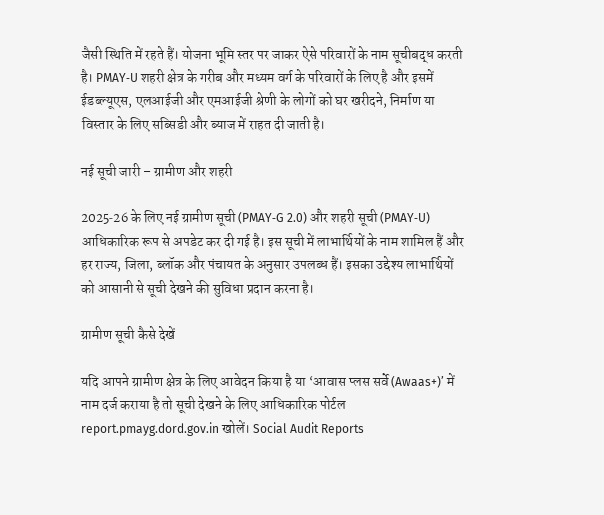जैसी स्थिति में रहते हैं। योजना भूमि स्तर पर जाकर ऐसे परिवारों के नाम सूचीबद्ध करती है। PMAY‑U शहरी क्षेत्र के गरीब और मध्यम वर्ग के परिवारों के लिए है और इसमें ईडब्ल्यूएस, एलआईजी और एमआईजी श्रेणी के लोगों को घर खरीदने, निर्माण या विस्तार के लिए सब्सिडी और ब्याज में राहत दी जाती है।

नई सूची जारी – ग्रामीण और शहरी

2025‑26 के लिए नई ग्रामीण सूची (PMAY‑G 2.0) और शहरी सूची (PMAY‑U) आधिकारिक रूप से अपडेट कर दी गई है। इस सूची में लाभार्थियों के नाम शामिल हैं और हर राज्य, जिला, ब्लॉक और पंचायत के अनुसार उपलब्ध हैं। इसका उद्देश्य लाभार्थियों को आसानी से सूची देखने की सुविधा प्रदान करना है।

ग्रामीण सूची कैसे देखें

यदि आपने ग्रामीण क्षेत्र के लिए आवेदन किया है या ‘आवास प्लस सर्वे (Awaas+)’ में नाम दर्ज कराया है तो सूची देखने के लिए आधिकारिक पोर्टल report.pmayg.dord.gov.in खोलें। Social Audit Reports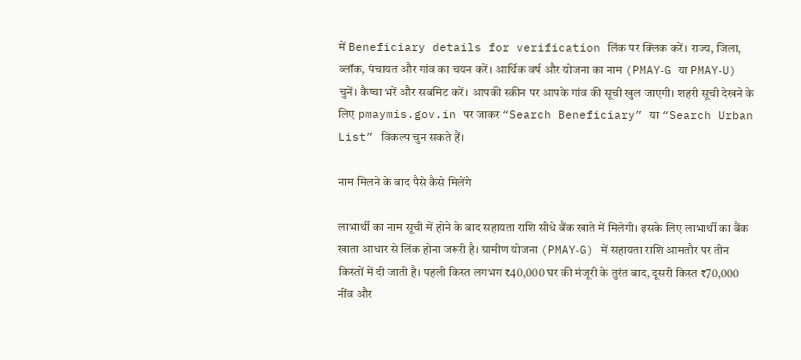में Beneficiary details for verification लिंक पर क्लिक करें। राज्य, जिला, ब्लॉक, पंचायत और गांव का चयन करें। आर्थिक वर्ष और योजना का नाम (PMAY‑G या PMAY‑U) चुनें। कैप्चा भरें और सबमिट करें। आपकी स्क्रीन पर आपके गांव की सूची खुल जाएगी। शहरी सूची देखने के लिए pmaymis.gov.in पर जाकर “Search Beneficiary” या “Search Urban List” विकल्प चुन सकते हैं।

नाम मिलने के बाद पैसे कैसे मिलेंगे

लाभार्थी का नाम सूची में होने के बाद सहायता राशि सीधे बैंक खाते में मिलेगी। इसके लिए लाभार्थी का बैंक खाता आधार से लिंक होना जरूरी है। ग्रामीण योजना (PMAY‑G) में सहायता राशि आमतौर पर तीन किस्तों में दी जाती है। पहली किस्त लगभग ₹40,000 घर की मंजूरी के तुरंत बाद, दूसरी किस्त ₹70,000 नींव और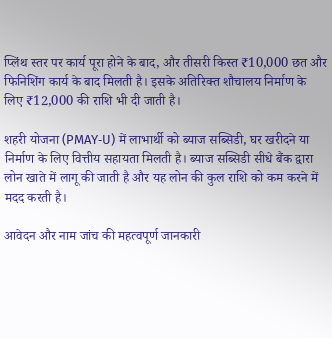प्लिंथ स्तर पर कार्य पूरा होने के बाद, और तीसरी किस्त ₹10,000 छत और फिनिशिंग कार्य के बाद मिलती है। इसके अतिरिक्त शौचालय निर्माण के लिए ₹12,000 की राशि भी दी जाती है।

शहरी योजना (PMAY‑U) में लाभार्थी को ब्याज सब्सिडी, घर खरीदने या निर्माण के लिए वित्तीय सहायता मिलती है। ब्याज सब्सिडी सीधे बैंक द्वारा लोन खाते में लागू की जाती है और यह लोन की कुल राशि को कम करने में मदद करती है।

आवेदन और नाम जांच की महत्वपूर्ण जानकारी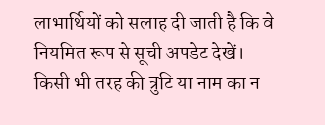लाभार्थियों को सलाह दी जाती है कि वे नियमित रूप से सूची अपडेट देखें। किसी भी तरह की त्रुटि या नाम का न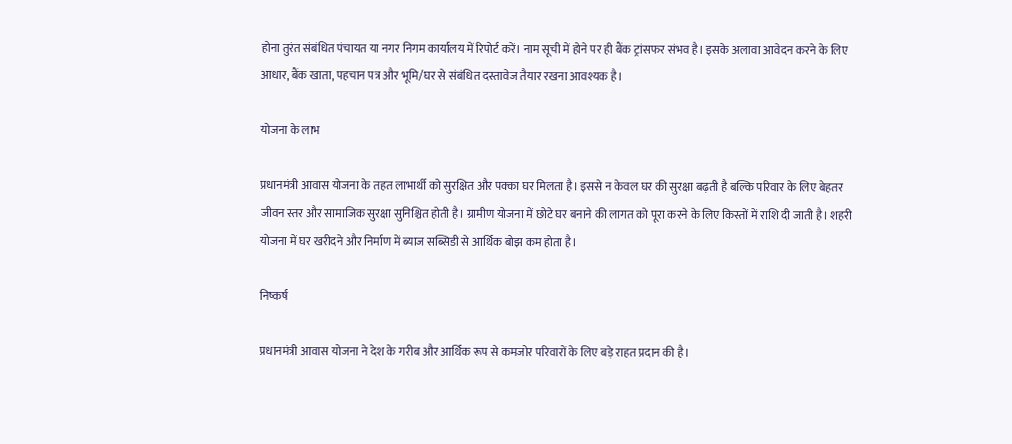होना तुरंत संबंधित पंचायत या नगर निगम कार्यालय में रिपोर्ट करें। नाम सूची में होने पर ही बैंक ट्रांसफर संभव है। इसके अलावा आवेदन करने के लिए आधार, बैंक खाता, पहचान पत्र और भूमि/घर से संबंधित दस्तावेज तैयार रखना आवश्यक है।

योजना के लाभ

प्रधानमंत्री आवास योजना के तहत लाभार्थी को सुरक्षित और पक्का घर मिलता है। इससे न केवल घर की सुरक्षा बढ़ती है बल्कि परिवार के लिए बेहतर जीवन स्तर और सामाजिक सुरक्षा सुनिश्चित होती है। ग्रामीण योजना में छोटे घर बनाने की लागत को पूरा करने के लिए किस्तों में राशि दी जाती है। शहरी योजना में घर खरीदने और निर्माण में ब्याज सब्सिडी से आर्थिक बोझ कम होता है।

निष्कर्ष

प्रधानमंत्री आवास योजना ने देश के गरीब और आर्थिक रूप से कमजोर परिवारों के लिए बड़े राहत प्रदान की है।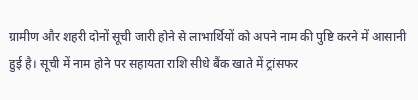ग्रामीण और शहरी दोनों सूची जारी होने से लाभार्थियों को अपने नाम की पुष्टि करने में आसानी हुई है। सूची में नाम होने पर सहायता राशि सीधे बैंक खाते में ट्रांसफर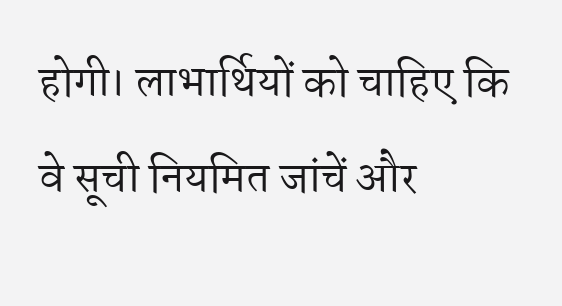होगी। लाभार्थियों को चाहिए कि वे सूची नियमित जांचें और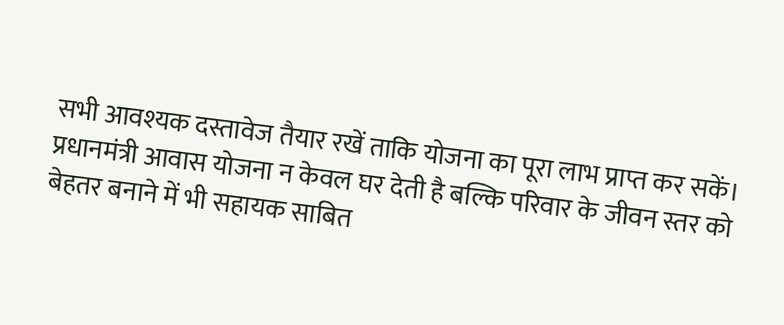सभी आवश्यक दस्तावेज तैयार रखें ताकि योजना का पूरा लाभ प्राप्त कर सकें। प्रधानमंत्री आवास योजना न केवल घर देती है बल्कि परिवार के जीवन स्तर को बेहतर बनाने में भी सहायक साबित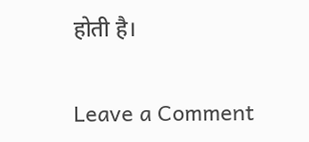होती है।

Leave a Comment